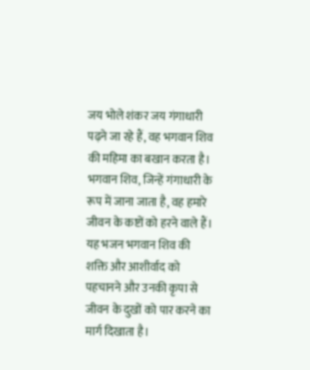जय भोले शंकर जय गंगाधारी पढ़ने जा रहे हैं, वह भगवान शिव की महिमा का बखान करता है। भगवान शिव, जिन्हें गंगाधारी के रूप में जाना जाता है, वह हमारे जीवन के कष्टों को हरने वाले हैं। यह भजन भगवान शिव की शक्ति और आशीर्वाद को पहचानने और उनकी कृपा से जीवन के दुखों को पार करने का मार्ग दिखाता है।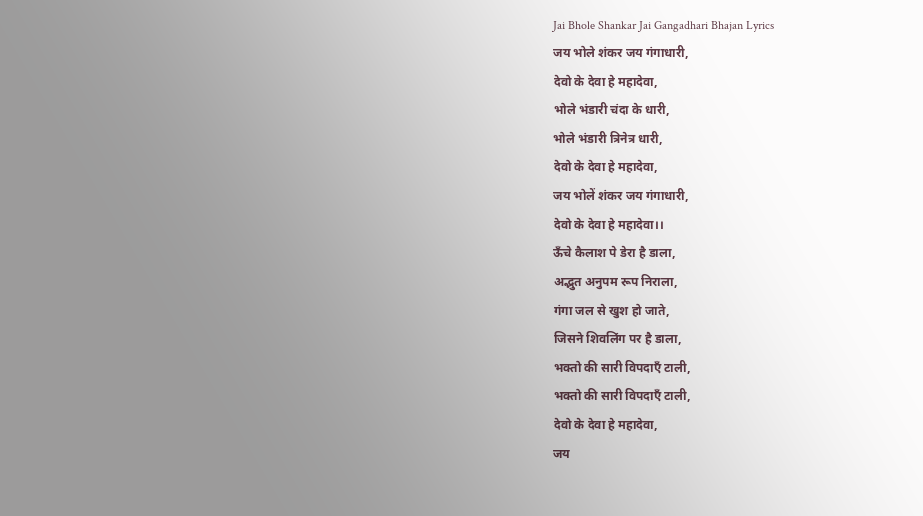Jai Bhole Shankar Jai Gangadhari Bhajan Lyrics
जय भोले शंकर जय गंगाधारी,
देवो के देवा हे महादेवा,
भोले भंडारी चंदा के धारी,
भोले भंडारी त्रिनेत्र धारी,
देवो के देवा हे महादेवा,
जय भोलें शंकर जय गंगाधारी,
देवो के देवा हे महादेवा।।
ऊँचे कैलाश पे डेरा है डाला,
अद्भुत अनुपम रूप निराला,
गंगा जल से खुश हो जाते,
जिसने शिवलिंग पर है डाला,
भक्तो की सारी विपदाएँ टाली,
भक्तो की सारी विपदाएँ टाली,
देवो के देवा हे महादेवा,
जय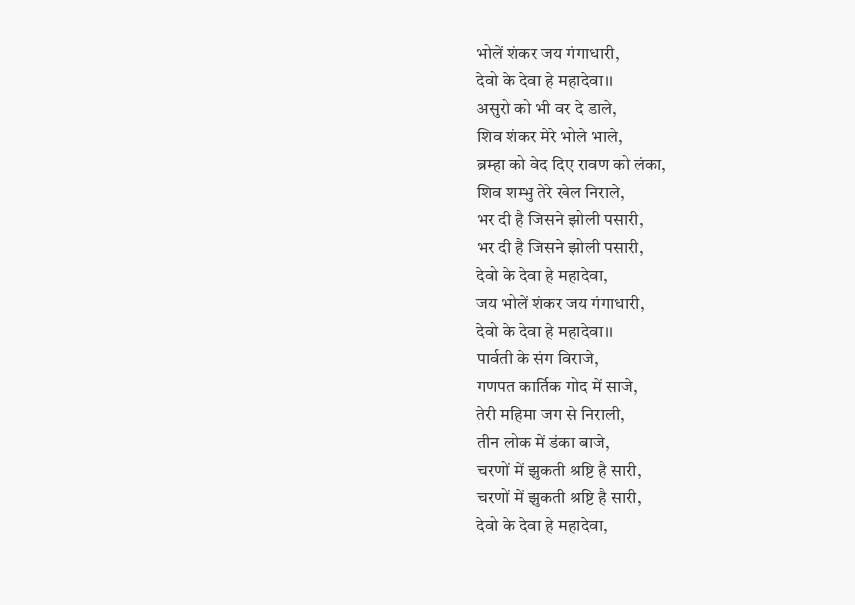भोलें शंकर जय गंगाधारी,
देवो के देवा हे महादेवा।।
असुरो को भी वर दे डाले,
शिव शंकर मेरे भोले भाले,
ब्रम्हा को वेद दिए रावण को लंका,
शिव शम्भु तेरे खेल निराले,
भर दी है जिसने झोली पसारी,
भर दी है जिसने झोली पसारी,
देवो के देवा हे महादेवा,
जय भोलें शंकर जय गंगाधारी,
देवो के देवा हे महादेवा।।
पार्वती के संग विराजे,
गणपत कार्तिक गोद में साजे,
तेरी महिमा जग से निराली,
तीन लोक में डंका बाजे,
चरणों में झुकती श्रष्टि है सारी,
चरणों में झुकती श्रष्टि है सारी,
देवो के देवा हे महादेवा,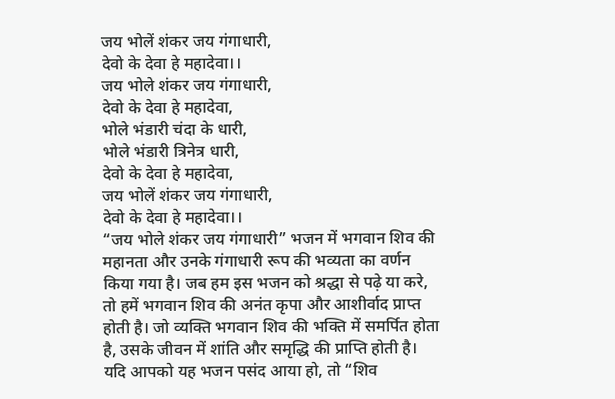जय भोलें शंकर जय गंगाधारी,
देवो के देवा हे महादेवा।।
जय भोले शंकर जय गंगाधारी,
देवो के देवा हे महादेवा,
भोले भंडारी चंदा के धारी,
भोले भंडारी त्रिनेत्र धारी,
देवो के देवा हे महादेवा,
जय भोलें शंकर जय गंगाधारी,
देवो के देवा हे महादेवा।।
“जय भोले शंकर जय गंगाधारी” भजन में भगवान शिव की महानता और उनके गंगाधारी रूप की भव्यता का वर्णन किया गया है। जब हम इस भजन को श्रद्धा से पढ़े या करे, तो हमें भगवान शिव की अनंत कृपा और आशीर्वाद प्राप्त होती है। जो व्यक्ति भगवान शिव की भक्ति में समर्पित होता है, उसके जीवन में शांति और समृद्धि की प्राप्ति होती है। यदि आपको यह भजन पसंद आया हो, तो “शिव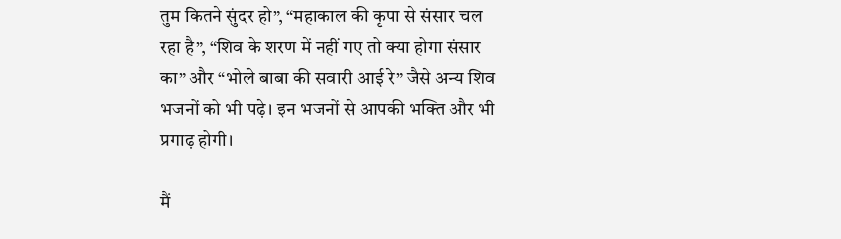तुम कितने सुंदर हो”, “महाकाल की कृपा से संसार चल रहा है”, “शिव के शरण में नहीं गए तो क्या होगा संसार का” और “भोले बाबा की सवारी आई रे” जैसे अन्य शिव भजनों को भी पढ़े। इन भजनों से आपकी भक्ति और भी प्रगाढ़ होगी।

मैं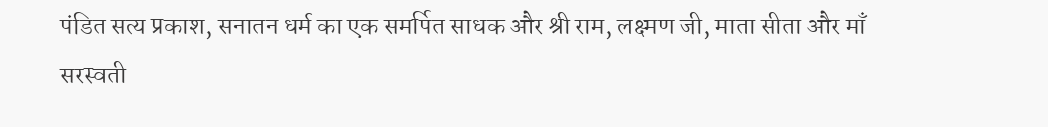पंडित सत्य प्रकाश, सनातन धर्म का एक समर्पित साधक और श्री राम, लक्ष्मण जी, माता सीता और माँ सरस्वती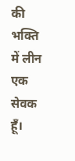की भक्ति में लीन एक सेवक हूँ।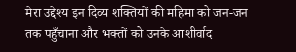मेरा उद्देश्य इन दिव्य शक्तियों की महिमा को जन-जन तक पहुँचाना और भक्तों को उनके आशीर्वाद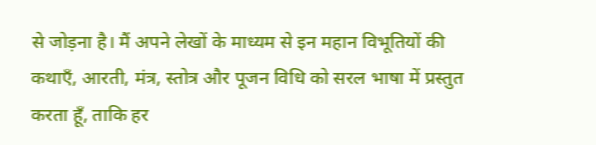से जोड़ना है। मैं अपने लेखों के माध्यम से इन महान विभूतियों की कथाएँ, आरती, मंत्र, स्तोत्र और पूजन विधि को सरल भाषा में प्रस्तुत करता हूँ, ताकि हर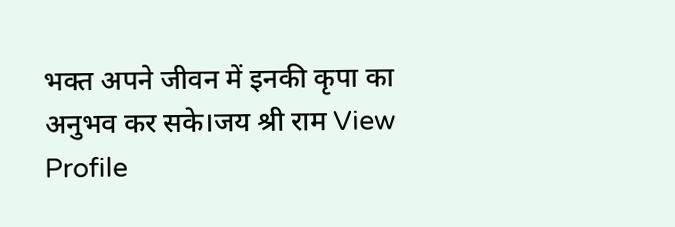भक्त अपने जीवन में इनकी कृपा का अनुभव कर सके।जय श्री राम View Profile